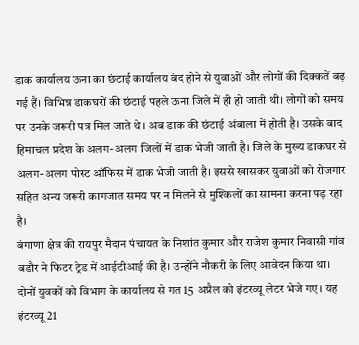डाक कार्यालय ऊना का छंटाई कार्यालय बंद होने से युवाओं और लोगों की दिक्कतें बढ़ गई हैं। विभिन्न डाकघरों की छंटाई पहले ऊना जिले में ही हो जाती थी। लोगों को समय पर उनके जरूरी पत्र मिल जाते थे। अब डाक की छंटाई अंबाला में होती है। उसके बाद हिमाचल प्रदेश के अलग-अलग जिलों में डाक भेजी जाती है। जिले के मुख्य डाकघर से अलग-अलग पोस्ट ऑफिस में डाक भेजी जाती है। इससे खासकर युवाओं को रोजगार सहित अन्य जरूरी कागजात समय पर न मिलने से मुश्किलों का सामना करना पड़ रहा है।
बंगाणा क्षेत्र की रायपुर मैदान पंचायत के निशांत कुमार और राजेश कुमार निवासी गांव बडौर ने फिटर ट्रेड में आईटीआई की है। उन्होंने नौकरी के लिए आवेदन किया था। दोनों युवकों को विभाग के कार्यालय से गत 15 अप्रैल को इंटरव्यू लेटर भेजे गए। यह इंटरव्यू 21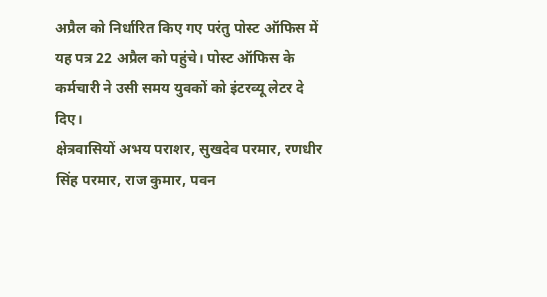अप्रैल को निर्धारित किए गए परंतु पोस्ट ऑफिस में यह पत्र 22 अप्रैल को पहुंचे। पोस्ट ऑफिस के कर्मचारी ने उसी समय युवकों को इंटरव्यू लेटर दे दिए।
क्षेत्रवासियों अभय पराशर, सुखदेव परमार, रणधीर सिंह परमार, राज कुमार, पवन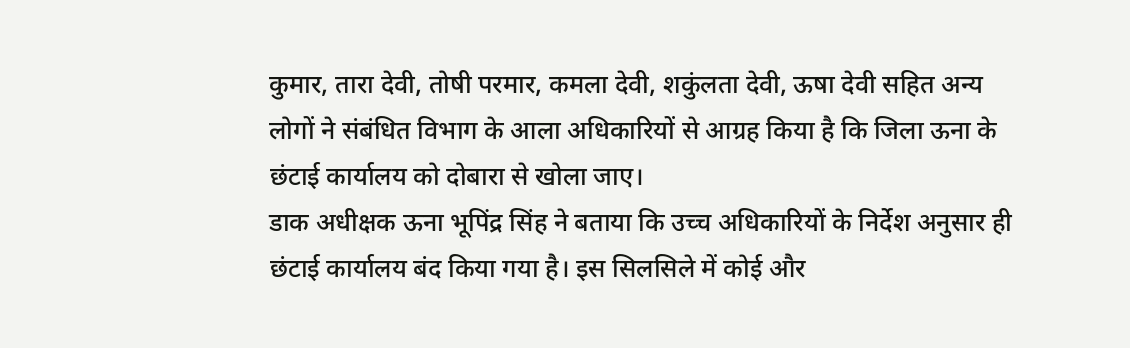कुमार, तारा देवी, तोषी परमार, कमला देवी, शकुंलता देवी, ऊषा देवी सहित अन्य लोगों ने संबंधित विभाग के आला अधिकारियों से आग्रह किया है कि जिला ऊना के छंटाई कार्यालय को दोबारा से खोला जाए।
डाक अधीक्षक ऊना भूपिंद्र सिंह ने बताया कि उच्च अधिकारियों के निर्देश अनुसार ही छंटाई कार्यालय बंद किया गया है। इस सिलसिले में कोई और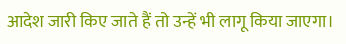आदेश जारी किए जाते हैं तो उन्हें भी लागू किया जाएगा।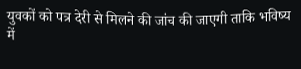युवकों को पत्र देरी से मिलने की जांच की जाएगी ताकि भविष्य में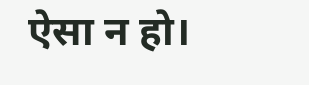ऐसा न हो।